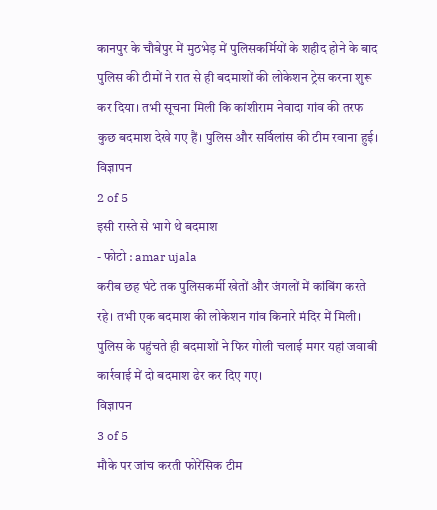कानपुर के चौबेपुर में मुठभेड़ में पुलिसकर्मियों के शहीद होने के बाद पुलिस की टीमों ने रात से ही बदमाशों की लोकेशन ट्रेस करना शुरू कर दिया। तभी सूचना मिली कि कांशीराम नेवादा गांव की तरफ कुछ बदमाश देखे गए हैं। पुलिस और सर्विलांस की टीम रवाना हुई।
विज्ञापन
2 of 5
इसी रास्ते से भागे थे बदमाश
- फोटो : amar ujala
करीब छह घंटे तक पुलिसकर्मी खेतों और जंगलों में कांबिंग करते रहे। तभी एक बदमाश की लोकेशन गांव किनारे मंदिर में मिली। पुलिस के पहुंचते ही बदमाशों ने फिर गोली चलाई मगर यहां जवाबी कार्रवाई में दो बदमाश ढेर कर दिए गए।
विज्ञापन
3 of 5
मौके पर जांच करती फोरेंसिक टीम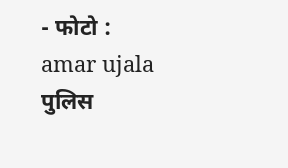- फोटो : amar ujala
पुलिस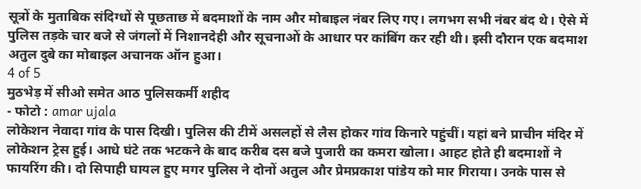सूत्रों के मुताबिक संदिग्धों से पूछताछ में बदमाशों के नाम और मोबाइल नंबर लिए गए। लगभग सभी नंबर बंद थे। ऐसे में पुलिस तड़के चार बजे से जंगलों में निशानदेही और सूचनाओं के आधार पर कांबिंग कर रही थी। इसी दौरान एक बदमाश अतुल दुबे का मोबाइल अचानक ऑन हुआ।
4 of 5
मुठभेड़ में सीओ समेत आठ पुलिसकर्मी शहीद
- फोटो : amar ujala
लोकेशन नेवादा गांव के पास दिखी। पुलिस की टीमें असलहों से लैस होकर गांव किनारे पहुंचीं। यहां बने प्राचीन मंदिर में लोकेशन ट्रेस हुई। आधे घंटे तक भटकने के बाद करीब दस बजे पुजारी का कमरा खोला। आहट होते ही बदमाशों ने फायरिंग की। दो सिपाही घायल हुए मगर पुलिस ने दोनों अतुल और प्रेमप्रकाश पांडेय को मार गिराया। उनके पास से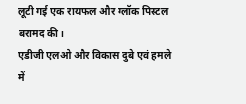लूटी गई एक रायफल और ग्लॉक पिस्टल बरामद की।
एडीजी एलओ और विकास दुबे एवं हमले में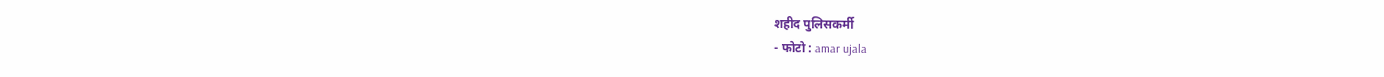शहीद पुलिसकर्मी
- फोटो : amar ujala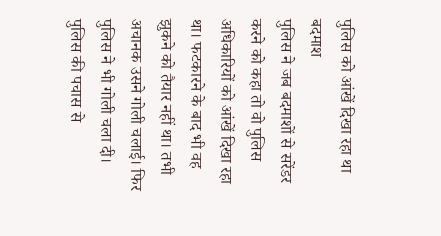पुलिस को आंखें दिखा रहा था बदमाश
पुलिस ने जब बदमाशों से सरेंडर करने को कहा तो वो पुलिस अधिकारियों को आंखें दिखा रहा था। फटकारने के बाद भी वह झुकने को तैयार नहीं था। तभी अचानक उसने गोली चलाई। फिर पुलिस ने भी गोली चला दी। पुलिस की पचास से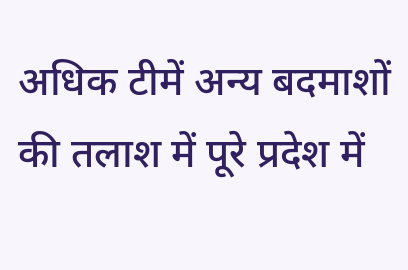अधिक टीमें अन्य बदमाशों की तलाश में पूरे प्रदेश में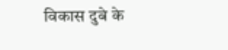विकास दुबे के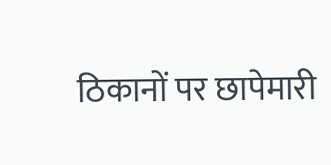ठिकानों पर छापेमारी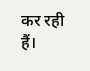कर रही हैं।